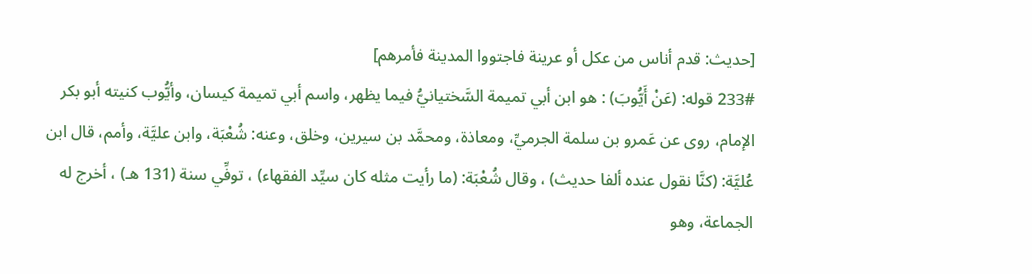[حديث: قدم أناس من عكل أو عرينة فاجتووا المدينة فأمرهم]
233# قوله: (عَنْ أَيُّوبَ) : هو ابن أبي تميمة السَّختيانيُّ فيما يظهر، واسم أبي تميمة كيسان، وأيُّوب كنيته أبو بكر الإمام، روى عن عَمرو بن سلمة الجرميِّ، ومعاذة، ومحمَّد بن سيرين، وخلق، وعنه: شُعْبَة، وابن عليَّة، وأمم، قال ابن عُليَّة: (كنَّا نقول عنده ألفا حديث) ، وقال شُعْبَة: (ما رأيت مثله كان سيِّد الفقهاء) ، توفِّي سنة (131 هـ) ، أخرج له الجماعة، وهو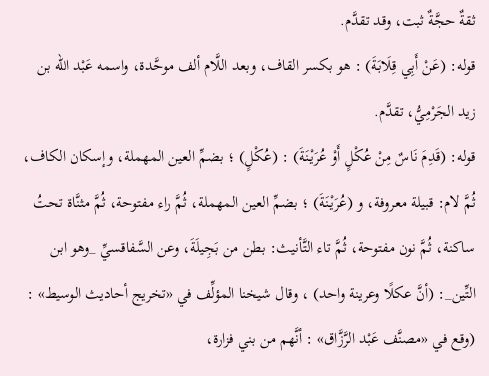ثقةٌ حجَّةٌ ثبت، وقد تقدَّم.
قوله: (عَنْ أَبِي قِلَابَةَ) : هو بكسر القاف، وبعد اللَّام ألف موحَّدة، واسمه عَبْد الله بن زيد الجَرْمِيُّ، تقدَّم.
قوله: (قَدِمَ نَاسٌ مِنْ عُكْلٍ أَوْ عُرَيْنَةَ) : (عُكْلٍ) ؛ بضمِّ العين المهملة، وإسكان الكاف، ثُمَّ لام: قبيلة معروفة، و (عُرَيْنَةَ) ؛ بضمِّ العين المهملة، ثُمَّ راء مفتوحة، ثُمَّ مثنَّاة تحتُ ساكنة، ثُمَّ نون مفتوحة، ثُمَّ تاء التَّأنيث: بطن من بَجِيلَةَ، وعن السَّفاقسيِّ _وهو ابن التِّين_: (أنَّ عكلًا وعرينة واحد) ، وقال شيخنا المؤلِّف في «تخريج أحاديث الوسيط» : (وقع في «مصنَّف عَبْد الرَّزَّاق» : أنَّهم من بني فزارة،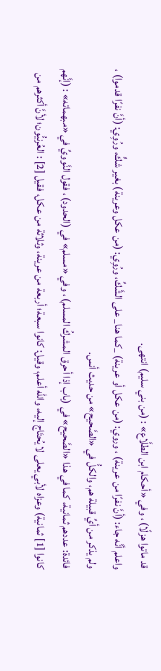قد ماتوا هزلًا) ، وفي «أحكام ابن الطلَّاع» : (من بني سليم) انتهى.
واعلم أنَّه جاء: (أنَّ نفرًا من عرينة) ، وروي: (من عكل أو عرينة) _كما هنا_ على الشَّكِّ، ورُوِي: (من عكل وعرينة) بغير شكٍّ، ورُوِي: (أنَّ نفرًا قدموا) ، ولم يذكر من أيِّ قبيلة هم، والكلُّ في «الصَّحيح» من حديث أنس.
فائدة: عددهم ثمانية، كما في هذا «الصَّحيح» في (باب إذا أحرق المشركُ المسلم) ، وفي «مسلم» في (الحدود) ، فقول النَّوويِّ في «مبهماته» : (إنَّهم كانوا [1] ثمانية) وعزاه لأبي يعلى لا يُحتَاج إليه، والله أعلم، وقيل: كانوا سبعة؛ أربعة من عرينة، وثلاثة من عكل، فقيل [2] : العُرنيُّون؛ لأنَّ أكثرهم من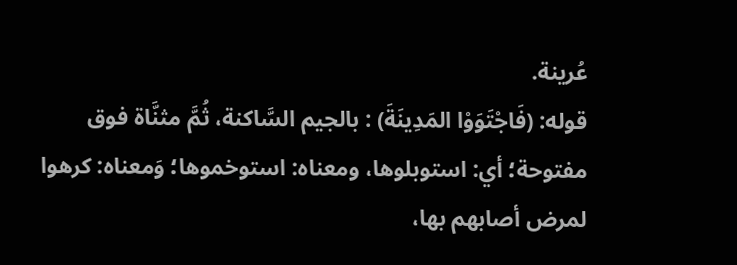عُرينة.
قوله: (فَاجْتَوَوْا المَدِينَةَ) : بالجيم السَّاكنة، ثُمَّ مثنَّاة فوق مفتوحة؛ أي: استوبلوها، ومعناه: استوخموها؛ وَمعناه: كرهوا لمرض أصابهم بها،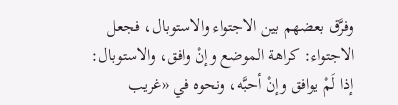وفرَّق بعضهم بين الاجتواء والاستوبال، فجعل الاجتواء: كراهة الموضع وإنْ وافق، والاستوبال: إذا لَمْ يوافق وإنْ أحبَّه، ونحوه في «غريب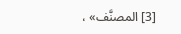[3] المصنَّف» ،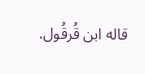قاله ابن قُرقُول.